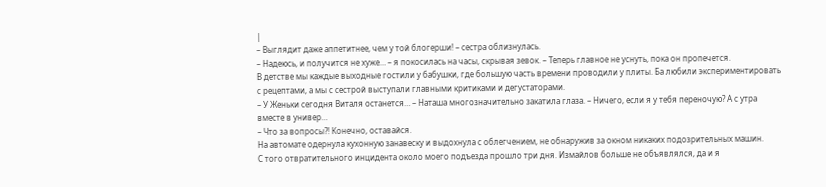|
– Выглядит даже аппетитнее, чем у той блогерши! – сестра облизнулась.
– Надеюсь, и получится не хуже… – я покосилась на часы, скрывая зевок. – Теперь главное не уснуть, пока он пропечется.
В детстве мы каждые выходные гостили у бабушки, где большую часть времени проводили у плиты. Ба любили экспериментировать с рецептами, а мы с сестрой выступали главными критиками и дегустаторами.
– У Женьки сегодня Виталя останется… – Наташа многозначительно закатила глаза. – Ничего, если я у тебя переночую? А с утра вместе в универ…
– Что за вопросы?! Конечно, оставайся.
На автомате одернула кухонную занавеску и выдохнула с облегчением, не обнаружив за окном никаких подозрительных машин.
С того отвратительного инцидента около моего подъезда прошло три дня. Измайлов больше не объявлялся, да и я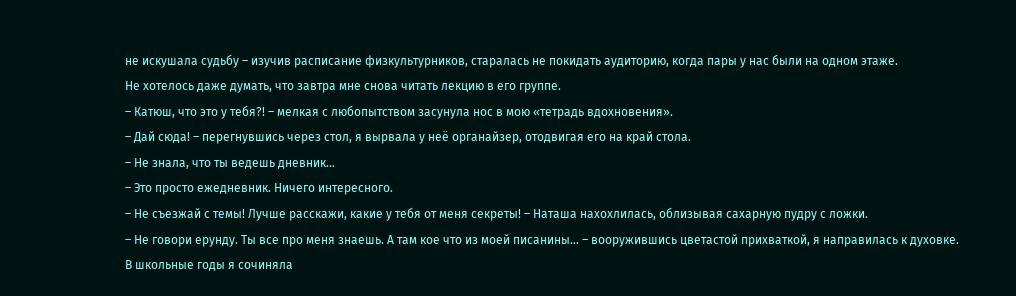не искушала судьбу – изучив расписание физкультурников, старалась не покидать аудиторию, когда пары у нас были на одном этаже.
Не хотелось даже думать, что завтра мне снова читать лекцию в его группе.
– Катюш, что это у тебя?! – мелкая с любопытством засунула нос в мою «тетрадь вдохновения».
– Дай сюда! – перегнувшись через стол, я вырвала у неё органайзер, отодвигая его на край стола.
– Не знала, что ты ведешь дневник…
– Это просто ежедневник. Ничего интересного.
– Не съезжай с темы! Лучше расскажи, какие у тебя от меня секреты! – Наташа нахохлилась, облизывая сахарную пудру с ложки.
– Не говори ерунду. Ты все про меня знаешь. А там кое что из моей писанины… – вооружившись цветастой прихваткой, я направилась к духовке.
В школьные годы я сочиняла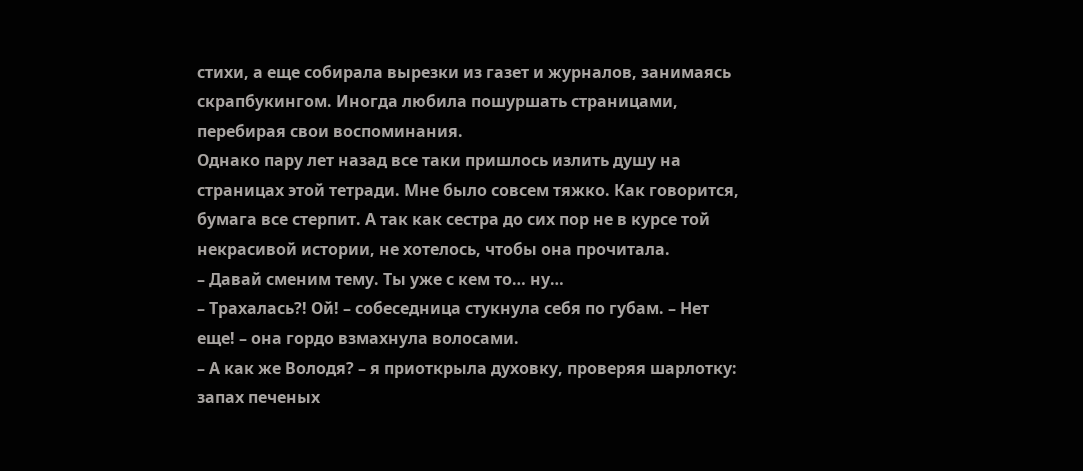стихи, а еще собирала вырезки из газет и журналов, занимаясь скрапбукингом. Иногда любила пошуршать страницами, перебирая свои воспоминания.
Однако пару лет назад все таки пришлось излить душу на страницах этой тетради. Мне было совсем тяжко. Как говорится, бумага все стерпит. А так как сестра до сих пор не в курсе той некрасивой истории, не хотелось, чтобы она прочитала.
– Давай сменим тему. Ты уже с кем то… ну…
– Трахалась?! Ой! – собеседница стукнула себя по губам. – Нет еще! – она гордо взмахнула волосами.
– А как же Володя? – я приоткрыла духовку, проверяя шарлотку: запах печеных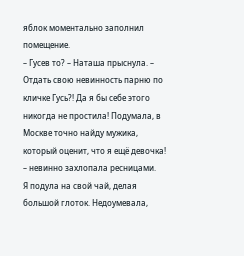яблок моментально заполнил помещение.
– Гусев то? – Наташа прыснула. – Отдать свою невинность парню по кличке Гусь?! Да я бы себе этого никогда не простила! Подумала, в Москве точно найду мужика, который оценит, что я ещё девочка! – невинно захлопала ресницами.
Я подула на свой чай, делая большой глоток. Недоумевала,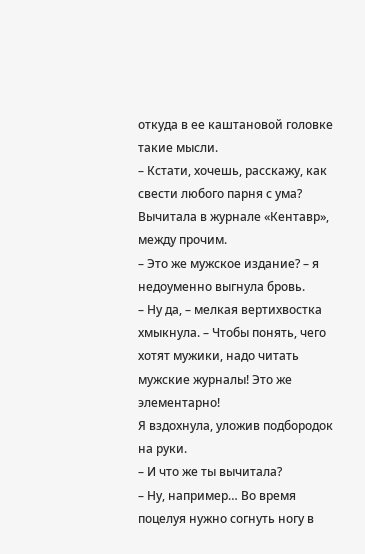откуда в ее каштановой головке такие мысли.
– Кстати, хочешь, расскажу, как свести любого парня с ума? Вычитала в журнале «Кентавр», между прочим.
– Это же мужское издание? – я недоуменно выгнула бровь.
– Ну да, – мелкая вертихвостка хмыкнула. – Чтобы понять, чего хотят мужики, надо читать мужские журналы! Это же элементарно!
Я вздохнула, уложив подбородок на руки.
– И что же ты вычитала?
– Ну, например… Во время поцелуя нужно согнуть ногу в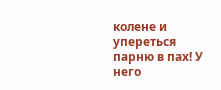колене и упереться парню в пах! У него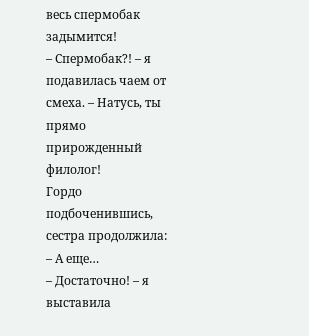весь спермобак задымится!
– Спермобак?! – я подавилась чаем от смеха. – Натусь, ты прямо прирожденный филолог!
Гордо подбоченившись, сестра продолжила:
– А еще…
– Достаточно! – я выставила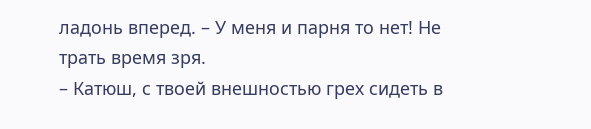ладонь вперед. – У меня и парня то нет! Не трать время зря.
– Катюш, с твоей внешностью грех сидеть в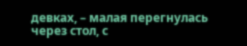девках, – малая перегнулась через стол, с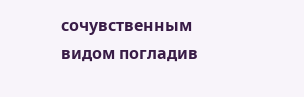сочувственным видом погладив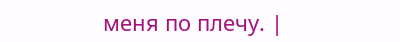меня по плечу. |